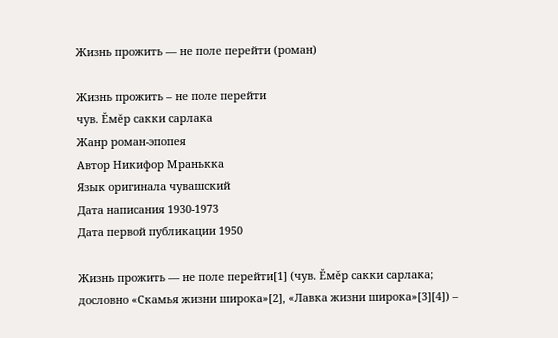Жизнь прожить — не поле перейти (роман)

Жизнь прожить – не поле перейти
чув. Ĕмĕр сакки сарлака
Жанр роман-эпопея
Автор Никифор Мранькка
Язык оригинала чувашский
Дата написания 1930-1973
Дата первой публикации 1950

Жизнь прожить — не поле перейти[1] (чув. Ĕмĕр сакки сарлака; дословно «Скамья жизни широка»[2], «Лавка жизни широка»[3][4]) –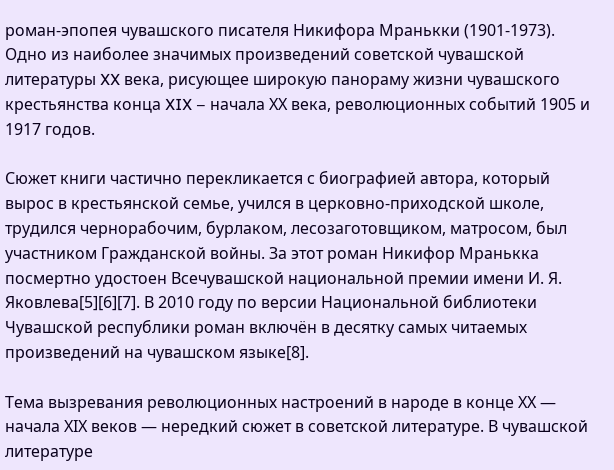роман-эпопея чувашского писателя Никифора Мранькки (1901-1973). Одно из наиболее значимых произведений советской чувашской литературы XX века, рисующее широкую панораму жизни чувашского крестьянства конца XIX – начала ХХ века, революционных событий 1905 и 1917 годов.

Сюжет книги частично перекликается с биографией автора, который вырос в крестьянской семье, учился в церковно-приходской школе, трудился чернорабочим, бурлаком, лесозаготовщиком, матросом, был участником Гражданской войны. За этот роман Никифор Мранькка посмертно удостоен Всечувашской национальной премии имени И. Я. Яковлева[5][6][7]. В 2010 году по версии Национальной библиотеки Чувашской республики роман включён в десятку самых читаемых произведений на чувашском языке[8].

Тема вызревания революционных настроений в народе в конце ХХ — начала ХIХ веков — нередкий сюжет в советской литературе. В чувашской литературе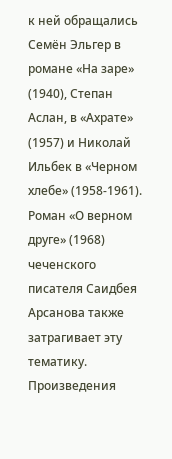к ней обращались Семён Эльгер в романе «На заре» (1940), Степан Аслан, в «Ахрате» (1957) и Николай Ильбек в «Черном хлебе» (1958-1961). Роман «О верном друге» (1968) чеченского писателя Саидбея Арсанова также затрагивает эту тематику. Произведения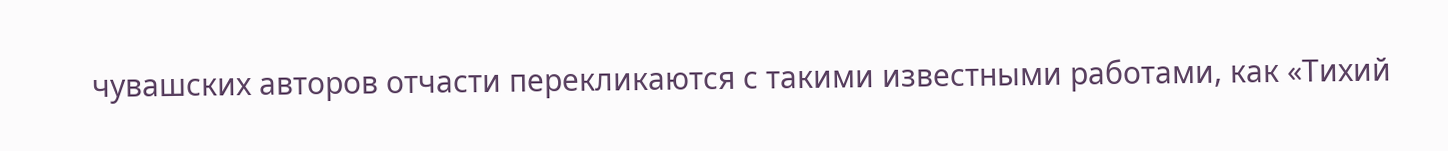чувашских авторов отчасти перекликаются с такими известными работами, как «Тихий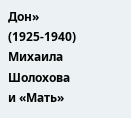Дон» (1925-1940) Михаила Шолохова и «Мать»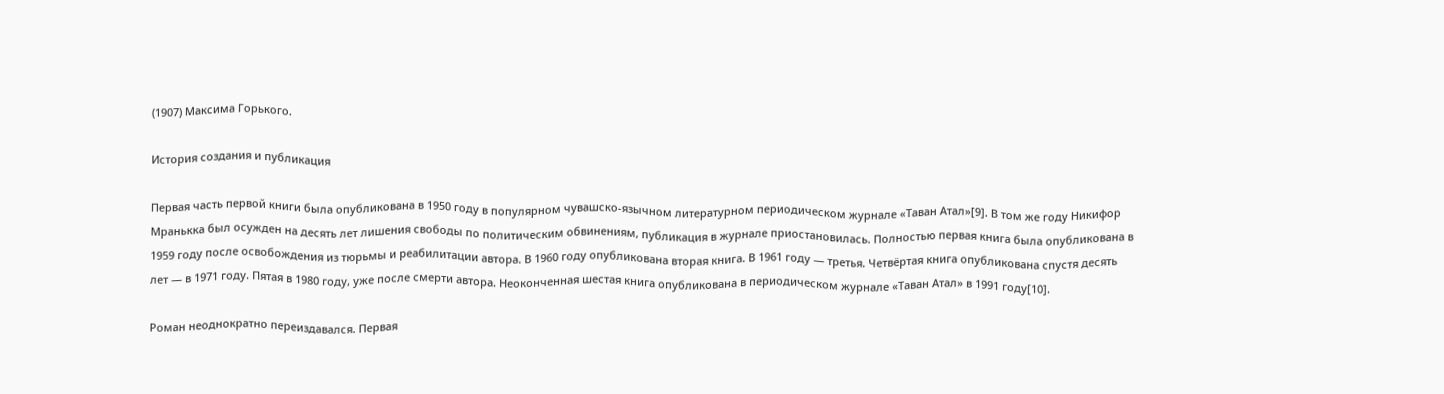(1907) Максима Горького.

История создания и публикация

Первая часть первой книги была опубликована в 1950 году в популярном чувашско-язычном литературном периодическом журнале «Таван Атал»[9]. В том же году Никифор Мранькка был осужден на десять лет лишения свободы по политическим обвинениям, публикация в журнале приостановилась. Полностью первая книга была опубликована в 1959 году после освобождения из тюрьмы и реабилитации автора. В 1960 году опубликована вторая книга. В 1961 году — третья. Четвёртая книга опубликована спустя десять лет — в 1971 году. Пятая в 1980 году, уже после смерти автора. Неоконченная шестая книга опубликована в периодическом журнале «Таван Атал» в 1991 году[10].

Роман неоднократно переиздавался. Первая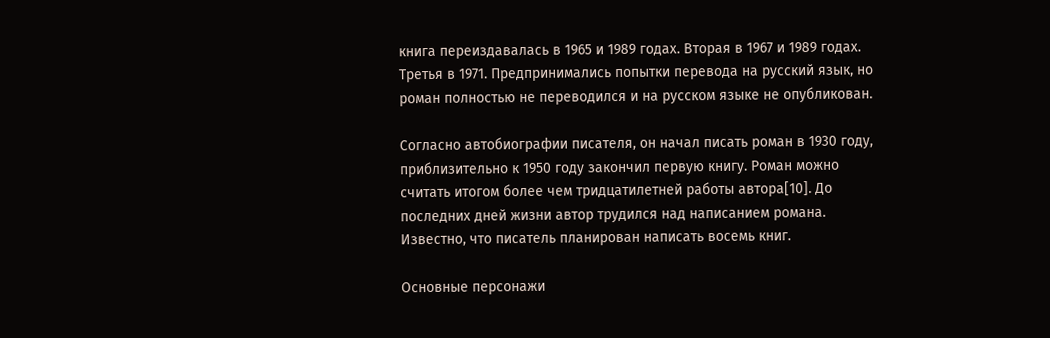книга переиздавалась в 1965 и 1989 годах. Вторая в 1967 и 1989 годах. Третья в 1971. Предпринимались попытки перевода на русский язык, но роман полностью не переводился и на русском языке не опубликован.

Согласно автобиографии писателя, он начал писать роман в 1930 году, приблизительно к 1950 году закончил первую книгу. Роман можно считать итогом более чем тридцатилетней работы автора[10]. До последних дней жизни автор трудился над написанием романа. Известно, что писатель планирован написать восемь книг.

Основные персонажи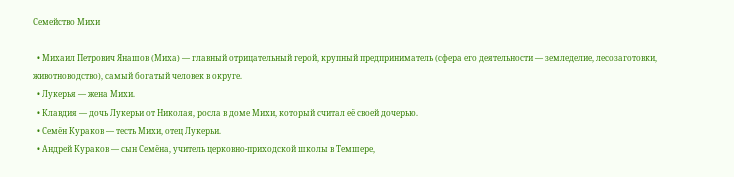Семейство Михи

  • Михаил Петрович Янашов (Миха) — главный отрицательный герой, крупный предприниматель (сфера его деятельности — земледелие, лесозаготовки, животноводство), самый богатый человек в округе.
  • Лукерья — жена Михи.
  • Клавдия — дочь Лукерьи от Николая, росла в доме Михи, который считал её своей дочерью.
  • Семён Кураков — тесть Михи, отец Лукерьи.
  • Андрей Кураков — сын Семёна, учитель церковно-приходской школы в Темшере,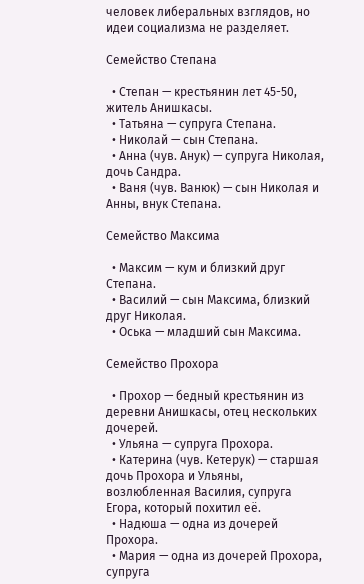человек либеральных взглядов, но идеи социализма не разделяет.

Семейство Степана

  • Степан — крестьянин лет 45-50, житель Анишкасы.
  • Татьяна — супруга Степана.
  • Николай — сын Степана.
  • Анна (чув. Анук) — супруга Николая, дочь Сандра.
  • Ваня (чув. Ванюк) — сын Николая и Анны, внук Степана.

Семейство Максима

  • Максим — кум и близкий друг Степана.
  • Василий — сын Максима, близкий друг Николая.
  • Оська — младший сын Максима.

Семейство Прохора

  • Прохор — бедный крестьянин из деревни Анишкасы, отец нескольких дочерей.
  • Ульяна — супруга Прохора.
  • Катерина (чув. Кетерук) — старшая дочь Прохора и Ульяны, возлюбленная Василия, супруга Егора, который похитил её.
  • Надюша — одна из дочерей Прохора.
  • Мария — одна из дочерей Прохора, супруга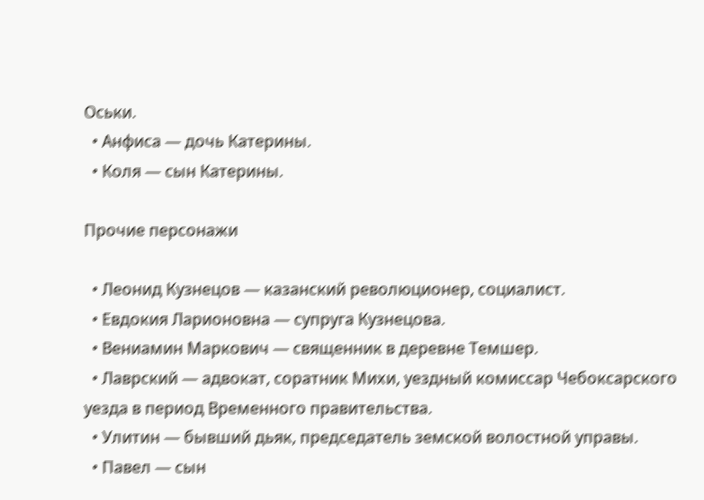Оськи.
  • Анфиса — дочь Катерины.
  • Коля — сын Катерины.

Прочие персонажи

  • Леонид Кузнецов — казанский революционер, социалист.
  • Евдокия Ларионовна — супруга Кузнецова.
  • Вениамин Маркович — священник в деревне Темшер.
  • Лаврский — адвокат, соратник Михи, уездный комиссар Чебоксарского уезда в период Временного правительства.
  • Улитин — бывший дьяк, председатель земской волостной управы.
  • Павел — сын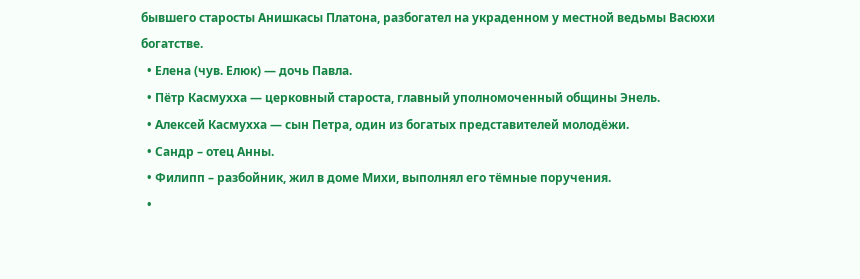бывшего старосты Анишкасы Платона, разбогател на украденном у местной ведьмы Васюхи богатстве.
  • Елена (чув. Елюк) — дочь Павла.
  • Пётр Касмухха — церковный староста, главный уполномоченный общины Энель.
  • Алексей Касмухха — сын Петра, один из богатых представителей молодёжи.
  • Сандр – отец Анны.
  • Филипп – разбойник, жил в доме Михи, выполнял его тёмные поручения.
  •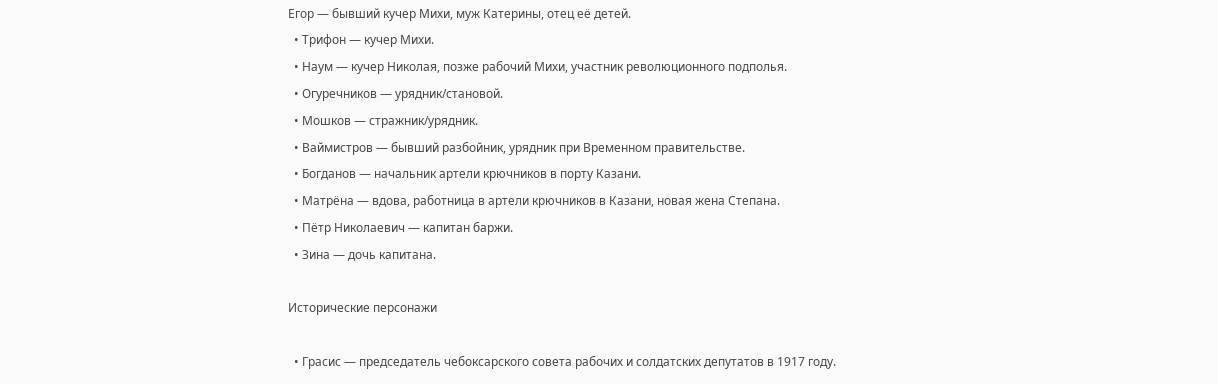Егор — бывший кучер Михи, муж Катерины, отец её детей.
  • Трифон — кучер Михи.
  • Наум — кучер Николая, позже рабочий Михи, участник революционного подполья.
  • Огуречников — урядник/становой.
  • Мошков — стражник/урядник.
  • Ваймистров — бывший разбойник, урядник при Временном правительстве.
  • Богданов — начальник артели крючников в порту Казани.
  • Матрёна — вдова, работница в артели крючников в Казани, новая жена Степана.
  • Пётр Николаевич — капитан баржи.
  • Зина — дочь капитана.

Исторические персонажи

  • Грасис — председатель чебоксарского совета рабочих и солдатских депутатов в 1917 году.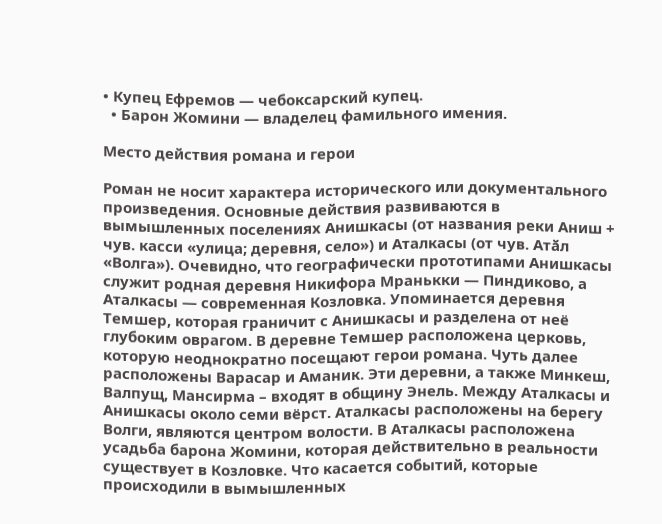• Купец Ефремов — чебоксарский купец.
  • Барон Жомини — владелец фамильного имения.

Место действия романа и герои

Роман не носит характера исторического или документального произведения. Основные действия развиваются в вымышленных поселениях Анишкасы (от названия реки Аниш + чув. касси «улица; деревня, село») и Аталкасы (от чув. Атӑл «Волга»). Очевидно, что географически прототипами Анишкасы служит родная деревня Никифора Мранькки — Пиндиково, а Аталкасы — современная Козловка. Упоминается деревня Темшер, которая граничит с Анишкасы и разделена от неё глубоким оврагом. В деревне Темшер расположена церковь, которую неоднократно посещают герои романа. Чуть далее расположены Варасар и Аманик. Эти деревни, а также Минкеш, Валпущ, Мансирма – входят в общину Энель. Между Аталкасы и Анишкасы около семи вёрст. Аталкасы расположены на берегу Волги, являются центром волости. В Аталкасы расположена усадьба барона Жомини, которая действительно в реальности существует в Козловке. Что касается событий, которые происходили в вымышленных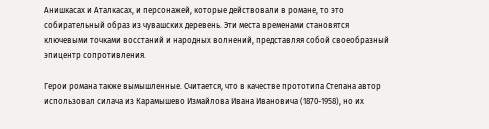Анишкасах и Аталкасах, и персонажей, которые действовали в романе, то это собирательный образ из чувашских деревень. Эти места временами становятся ключевыми точками восстаний и народных волнений, представляя собой своеобразный эпицентр сопротивления.

Герои романа также вымышленные. Считается, что в качестве прототипа Степана автор использовал силача из Карамышево Измайлова Ивана Ивановича (1870-1958), но их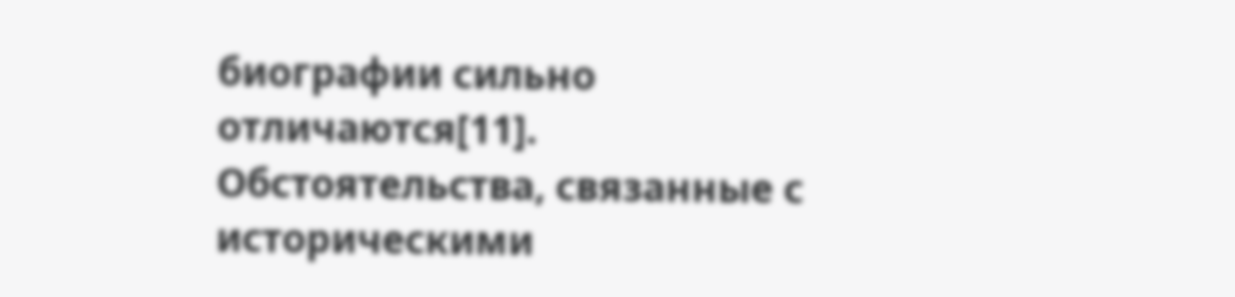биографии сильно отличаются[11]. Обстоятельства, связанные с историческими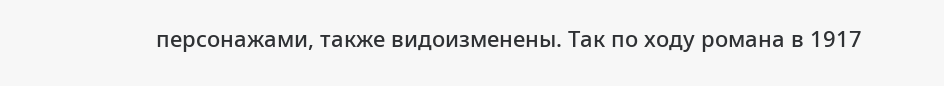персонажами, также видоизменены. Так по ходу романа в 1917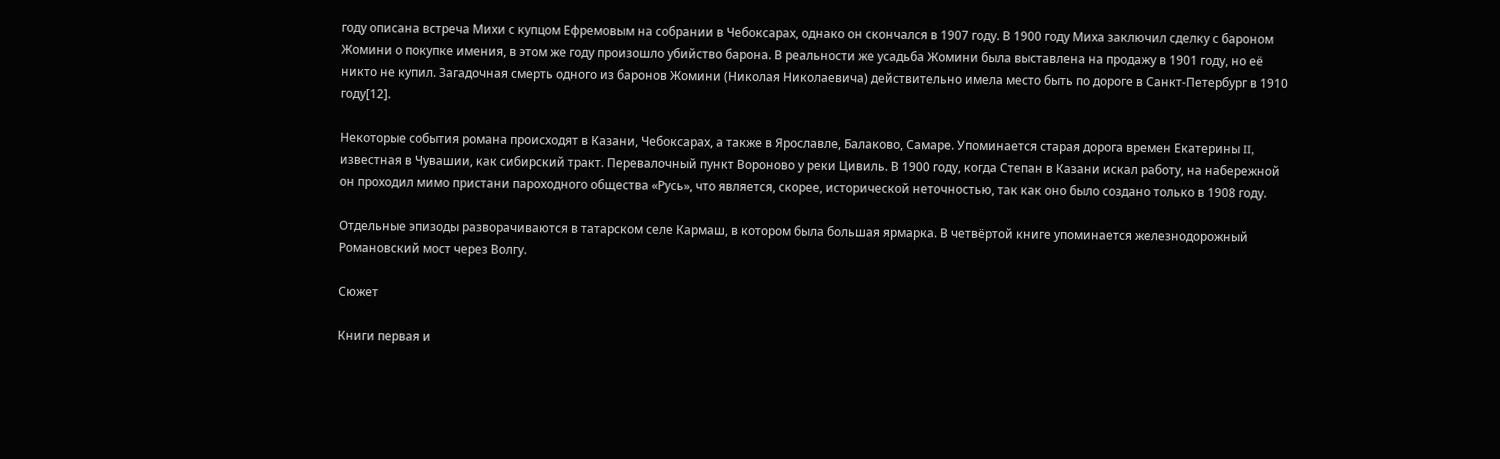году описана встреча Михи с купцом Ефремовым на собрании в Чебоксарах, однако он скончался в 1907 году. В 1900 году Миха заключил сделку с бароном Жомини о покупке имения, в этом же году произошло убийство барона. В реальности же усадьба Жомини была выставлена на продажу в 1901 году, но её никто не купил. Загадочная смерть одного из баронов Жомини (Николая Николаевича) действительно имела место быть по дороге в Санкт-Петербург в 1910 году[12].

Некоторые события романа происходят в Казани, Чебоксарах, а также в Ярославле, Балаково, Самаре. Упоминается старая дорога времен Екатерины II, известная в Чувашии, как сибирский тракт. Перевалочный пункт Вороново у реки Цивиль. В 1900 году, когда Степан в Казани искал работу, на набережной он проходил мимо пристани пароходного общества «Русь», что является, скорее, исторической неточностью, так как оно было создано только в 1908 году.

Отдельные эпизоды разворачиваются в татарском селе Кармаш, в котором была большая ярмарка. В четвёртой книге упоминается железнодорожный Романовский мост через Волгу.

Сюжет

Книги первая и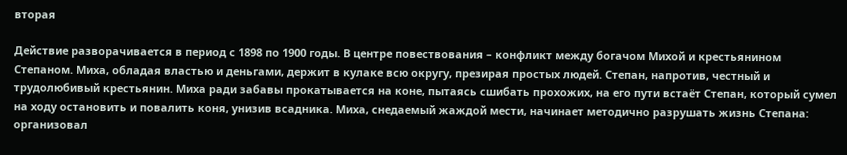вторая

Действие разворачивается в период с 1898 по 1900 годы. В центре повествования – конфликт между богачом Михой и крестьянином Степаном. Миха, обладая властью и деньгами, держит в кулаке всю округу, презирая простых людей. Степан, напротив, честный и трудолюбивый крестьянин. Миха ради забавы прокатывается на коне, пытаясь сшибать прохожих, на его пути встаёт Степан, который сумел на ходу остановить и повалить коня, унизив всадника. Миха, снедаемый жаждой мести, начинает методично разрушать жизнь Степана: организовал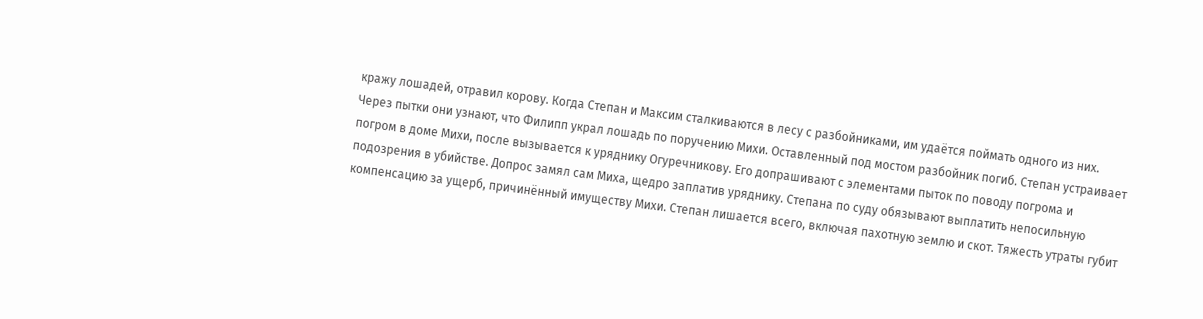кражу лошадей, отравил корову. Когда Степан и Максим сталкиваются в лесу с разбойниками, им удаётся поймать одного из них. Через пытки они узнают, что Филипп украл лошадь по поручению Михи. Оставленный под мостом разбойник погиб. Степан устраивает погром в доме Михи, после вызывается к уряднику Огуречникову. Его допрашивают с элементами пыток по поводу погрома и подозрения в убийстве. Допрос замял сам Миха, щедро заплатив уряднику. Степана по суду обязывают выплатить непосильную компенсацию за ущерб, причинённый имуществу Михи. Степан лишается всего, включая пахотную землю и скот. Тяжесть утраты губит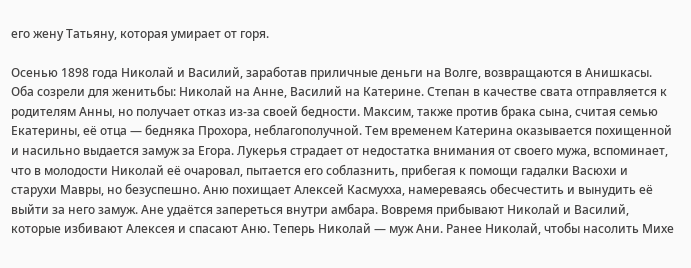его жену Татьяну, которая умирает от горя.

Осенью 1898 года Николай и Василий, заработав приличные деньги на Волге, возвращаются в Анишкасы. Оба созрели для женитьбы: Николай на Анне, Василий на Катерине. Степан в качестве свата отправляется к родителям Анны, но получает отказ из-за своей бедности. Максим, также против брака сына, считая семью Екатерины, её отца — бедняка Прохора, неблагополучной. Тем временем Катерина оказывается похищенной и насильно выдается замуж за Егора. Лукерья страдает от недостатка внимания от своего мужа, вспоминает, что в молодости Николай её очаровал, пытается его соблазнить, прибегая к помощи гадалки Васюхи и старухи Мавры, но безуспешно. Аню похищает Алексей Касмухха, намереваясь обесчестить и вынудить её выйти за него замуж. Ане удаётся запереться внутри амбара. Вовремя прибывают Николай и Василий, которые избивают Алексея и спасают Аню. Теперь Николай — муж Ани. Ранее Николай, чтобы насолить Михе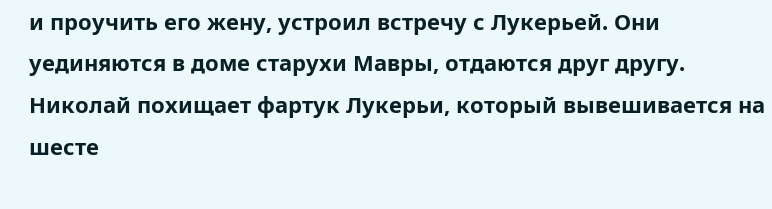и проучить его жену, устроил встречу с Лукерьей. Они уединяются в доме старухи Мавры, отдаются друг другу. Николай похищает фартук Лукерьи, который вывешивается на шесте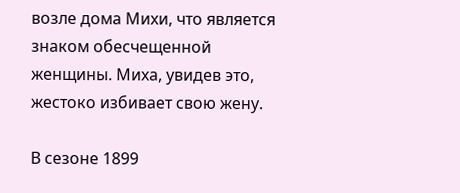возле дома Михи, что является знаком обесчещенной женщины. Миха, увидев это, жестоко избивает свою жену.

В сезоне 1899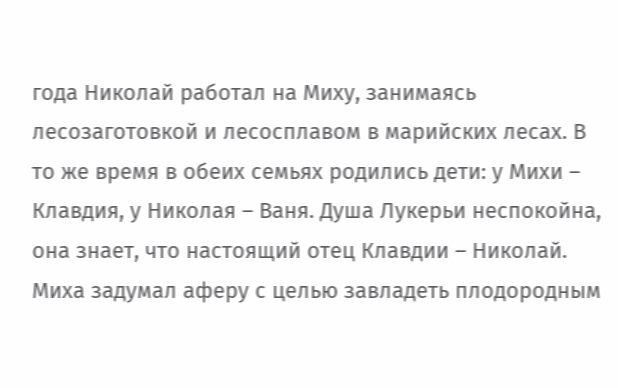года Николай работал на Миху, занимаясь лесозаготовкой и лесосплавом в марийских лесах. В то же время в обеих семьях родились дети: у Михи – Клавдия, у Николая – Ваня. Душа Лукерьи неспокойна, она знает, что настоящий отец Клавдии – Николай. Миха задумал аферу с целью завладеть плодородным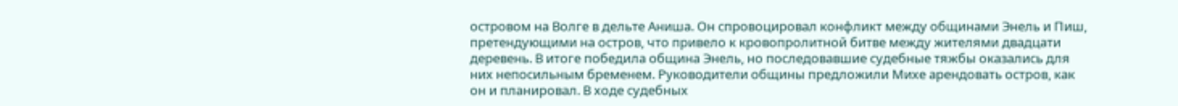островом на Волге в дельте Аниша. Он спровоцировал конфликт между общинами Энель и Пиш, претендующими на остров, что привело к кровопролитной битве между жителями двадцати деревень. В итоге победила община Энель, но последовавшие судебные тяжбы оказались для них непосильным бременем. Руководители общины предложили Михе арендовать остров, как он и планировал. В ходе судебных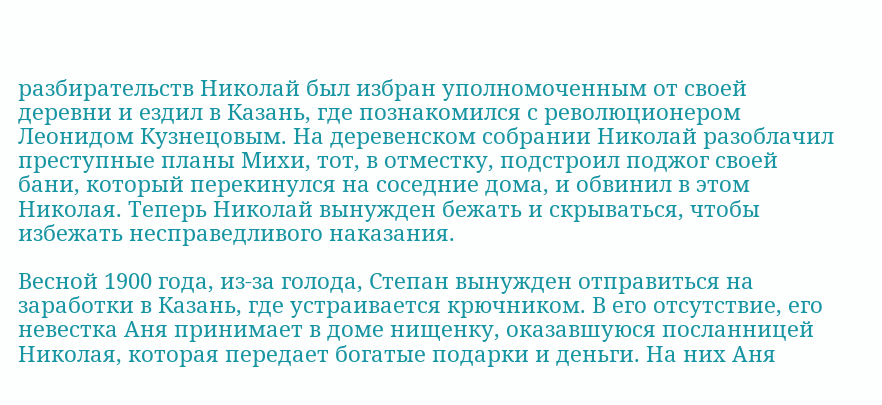разбирательств Николай был избран уполномоченным от своей деревни и ездил в Казань, где познакомился с революционером Леонидом Кузнецовым. На деревенском собрании Николай разоблачил преступные планы Михи, тот, в отместку, подстроил поджог своей бани, который перекинулся на соседние дома, и обвинил в этом Николая. Теперь Николай вынужден бежать и скрываться, чтобы избежать несправедливого наказания.

Весной 1900 года, из-за голода, Степан вынужден отправиться на заработки в Казань, где устраивается крючником. В его отсутствие, его невестка Аня принимает в доме нищенку, оказавшуюся посланницей Николая, которая передает богатые подарки и деньги. На них Аня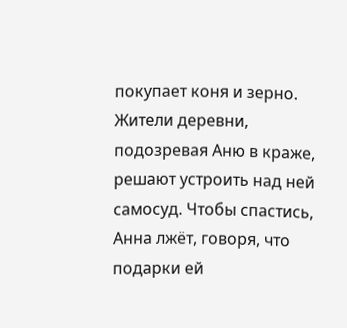покупает коня и зерно. Жители деревни, подозревая Аню в краже, решают устроить над ней самосуд. Чтобы спастись, Анна лжёт, говоря, что подарки ей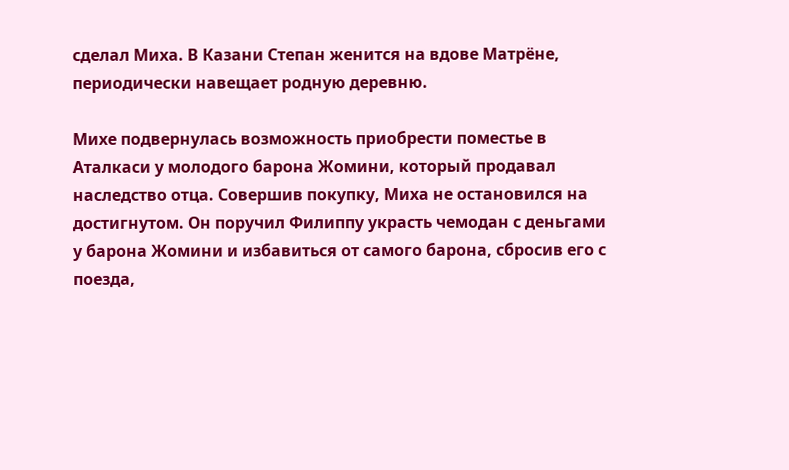сделал Миха. В Казани Степан женится на вдове Матрёне, периодически навещает родную деревню.

Михе подвернулась возможность приобрести поместье в Аталкаси у молодого барона Жомини, который продавал наследство отца. Совершив покупку, Миха не остановился на достигнутом. Он поручил Филиппу украсть чемодан с деньгами у барона Жомини и избавиться от самого барона, сбросив его с поезда,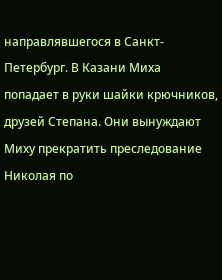направлявшегося в Санкт-Петербург. В Казани Миха попадает в руки шайки крючников, друзей Степана. Они вынуждают Миху прекратить преследование Николая по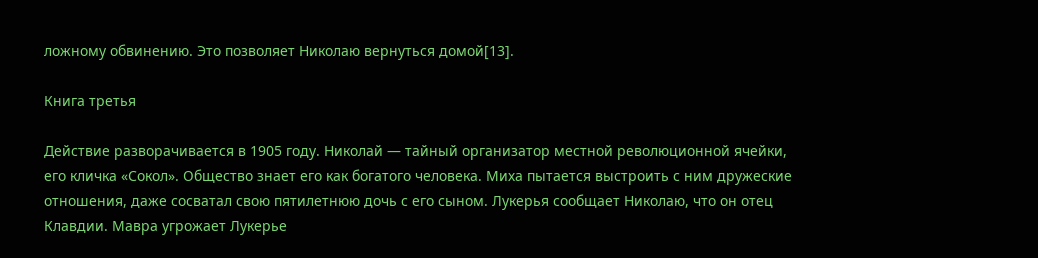ложному обвинению. Это позволяет Николаю вернуться домой[13].

Книга третья

Действие разворачивается в 1905 году. Николай — тайный организатор местной революционной ячейки, его кличка «Сокол». Общество знает его как богатого человека. Миха пытается выстроить с ним дружеские отношения, даже сосватал свою пятилетнюю дочь с его сыном. Лукерья сообщает Николаю, что он отец Клавдии. Мавра угрожает Лукерье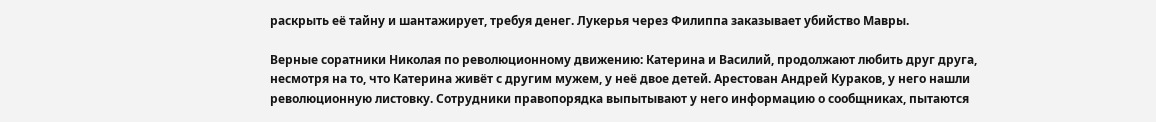раскрыть её тайну и шантажирует, требуя денег. Лукерья через Филиппа заказывает убийство Мавры.

Верные соратники Николая по революционному движению: Катерина и Василий, продолжают любить друг друга, несмотря на то, что Катерина живёт с другим мужем, у неё двое детей. Арестован Андрей Кураков, у него нашли революционную листовку. Сотрудники правопорядка выпытывают у него информацию о сообщниках, пытаются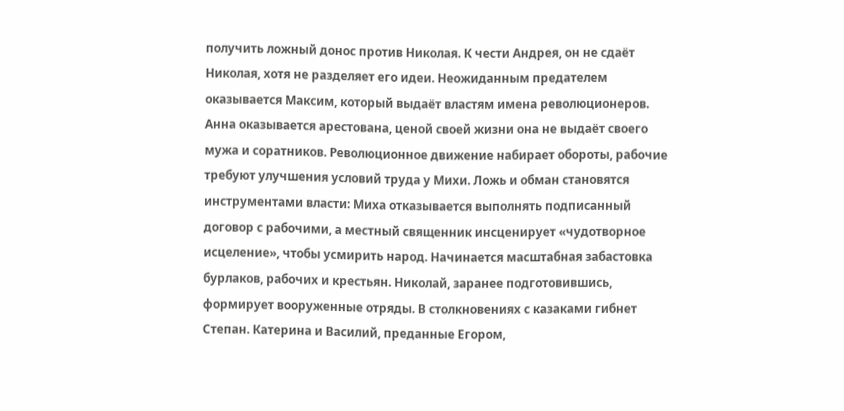получить ложный донос против Николая. К чести Андрея, он не сдаёт Николая, хотя не разделяет его идеи. Неожиданным предателем оказывается Максим, который выдаёт властям имена революционеров. Анна оказывается арестована, ценой своей жизни она не выдаёт своего мужа и соратников. Революционное движение набирает обороты, рабочие требуют улучшения условий труда у Михи. Ложь и обман становятся инструментами власти: Миха отказывается выполнять подписанный договор с рабочими, а местный священник инсценирует «чудотворное исцеление», чтобы усмирить народ. Начинается масштабная забастовка бурлаков, рабочих и крестьян. Николай, заранее подготовившись, формирует вооруженные отряды. В столкновениях с казаками гибнет Степан. Катерина и Василий, преданные Егором,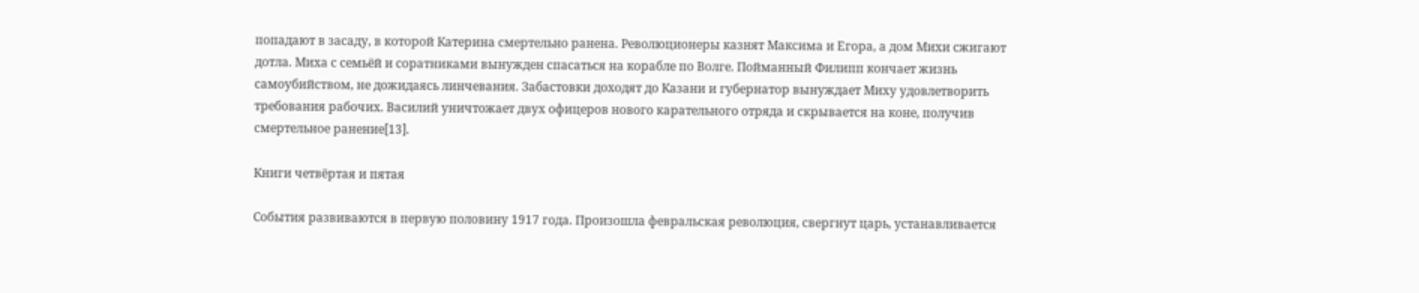попадают в засаду, в которой Катерина смертельно ранена. Революционеры казнят Максима и Егора, а дом Михи сжигают дотла. Миха с семьёй и соратниками вынужден спасаться на корабле по Волге. Пойманный Филипп кончает жизнь самоубийством, не дожидаясь линчевания. Забастовки доходят до Казани и губернатор вынуждает Миху удовлетворить требования рабочих. Василий уничтожает двух офицеров нового карательного отряда и скрывается на коне, получив смертельное ранение[13].

Книги четвёртая и пятая

События развиваются в первую половину 1917 года. Произошла февральская революция, свергнут царь, устанавливается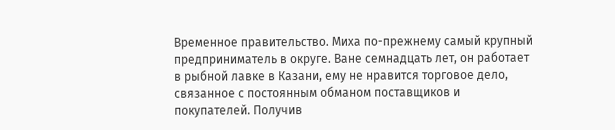Временное правительство. Миха по-прежнему самый крупный предприниматель в округе. Ване семнадцать лет, он работает в рыбной лавке в Казани, ему не нравится торговое дело, связанное с постоянным обманом поставщиков и покупателей. Получив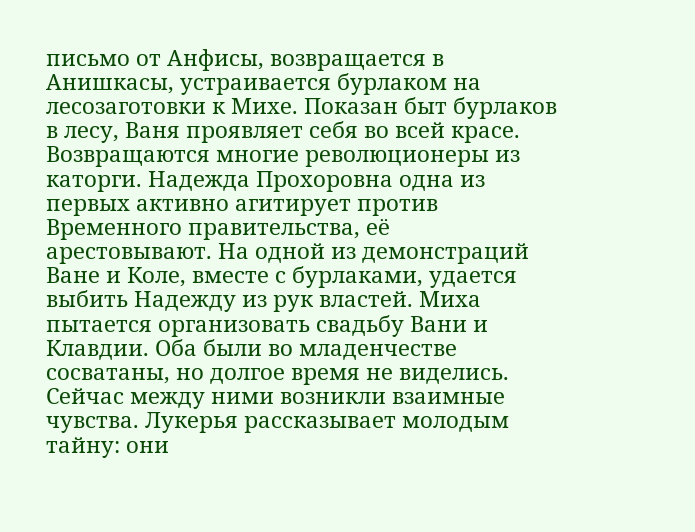письмо от Анфисы, возвращается в Анишкасы, устраивается бурлаком на лесозаготовки к Михе. Показан быт бурлаков в лесу, Ваня проявляет себя во всей красе. Возвращаются многие революционеры из каторги. Надежда Прохоровна одна из первых активно агитирует против Временного правительства, её арестовывают. На одной из демонстраций Ване и Коле, вместе с бурлаками, удается выбить Надежду из рук властей. Миха пытается организовать свадьбу Вани и Клавдии. Оба были во младенчестве сосватаны, но долгое время не виделись. Сейчас между ними возникли взаимные чувства. Лукерья рассказывает молодым тайну: они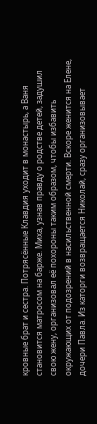кровные брат и сестра. Потрясённые Клавдия уходит в монастырь, а Ваня становится матросом на барже. Миха, узнав правду о родстве детей, задушил свою жену, организовал её похороны таким образом, чтобы избавить окружающих от подозрений в насильственной смерти. Вскоре женится на Елене, дочери Павла. Из каторги возвращается Николай, сразу организовывает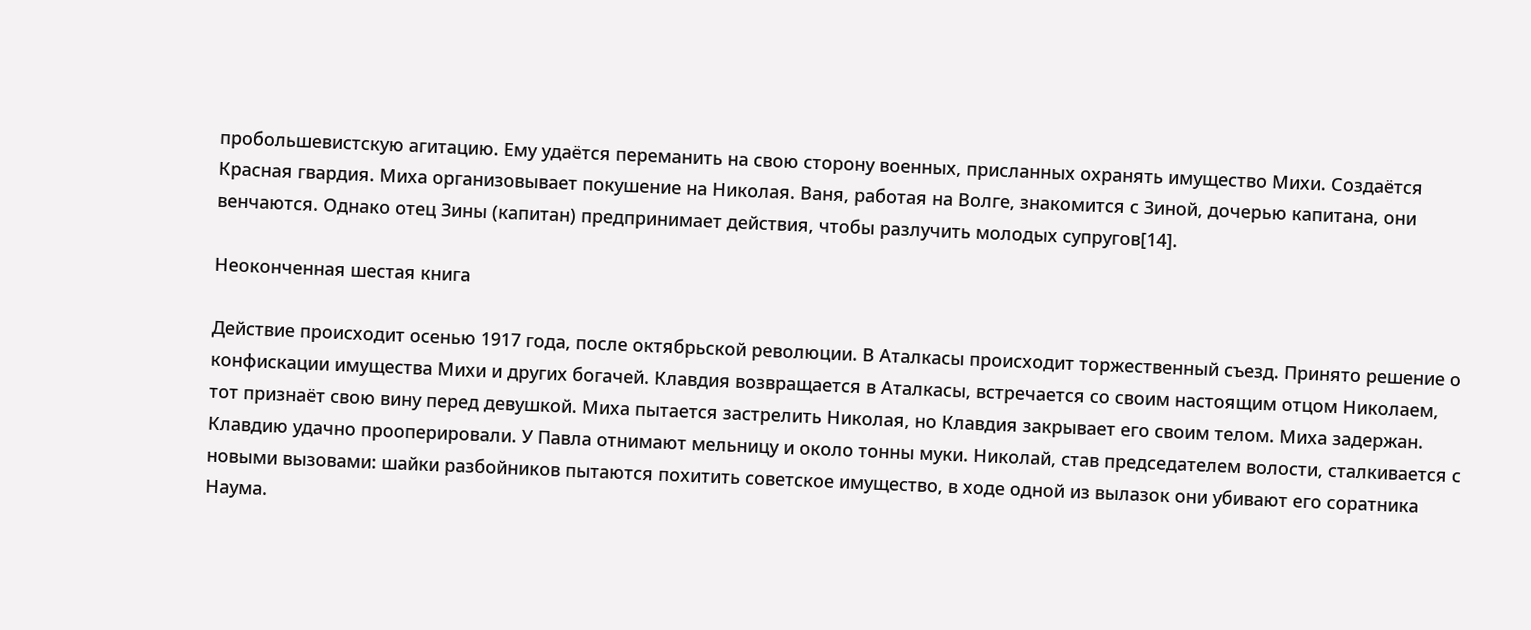пробольшевистскую агитацию. Ему удаётся переманить на свою сторону военных, присланных охранять имущество Михи. Создаётся Красная гвардия. Миха организовывает покушение на Николая. Ваня, работая на Волге, знакомится с Зиной, дочерью капитана, они венчаются. Однако отец Зины (капитан) предпринимает действия, чтобы разлучить молодых супругов[14].

Неоконченная шестая книга

Действие происходит осенью 1917 года, после октябрьской революции. В Аталкасы происходит торжественный съезд. Принято решение о конфискации имущества Михи и других богачей. Клавдия возвращается в Аталкасы, встречается со своим настоящим отцом Николаем, тот признаёт свою вину перед девушкой. Миха пытается застрелить Николая, но Клавдия закрывает его своим телом. Миха задержан. Клавдию удачно прооперировали. У Павла отнимают мельницу и около тонны муки. Николай, став председателем волости, сталкивается с новыми вызовами: шайки разбойников пытаются похитить советское имущество, в ходе одной из вылазок они убивают его соратника Наума.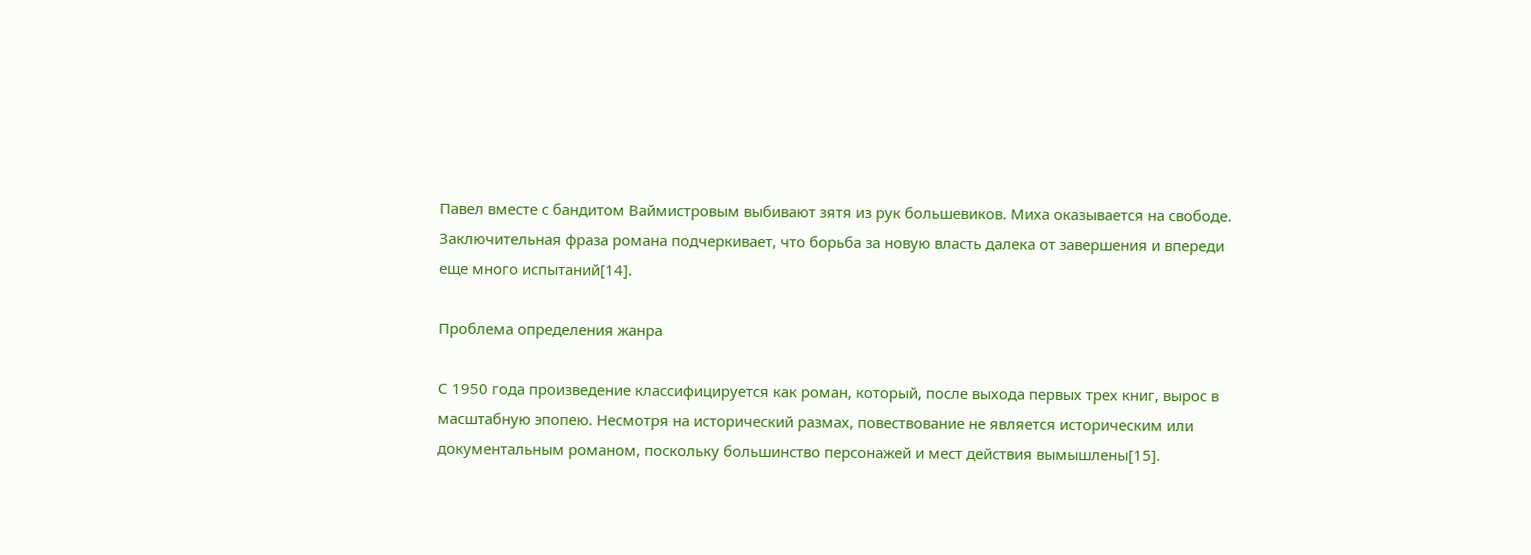Павел вместе с бандитом Ваймистровым выбивают зятя из рук большевиков. Миха оказывается на свободе. Заключительная фраза романа подчеркивает, что борьба за новую власть далека от завершения и впереди еще много испытаний[14].

Проблема определения жанра

С 1950 года произведение классифицируется как роман, который, после выхода первых трех книг, вырос в масштабную эпопею. Несмотря на исторический размах, повествование не является историческим или документальным романом, поскольку большинство персонажей и мест действия вымышлены[15].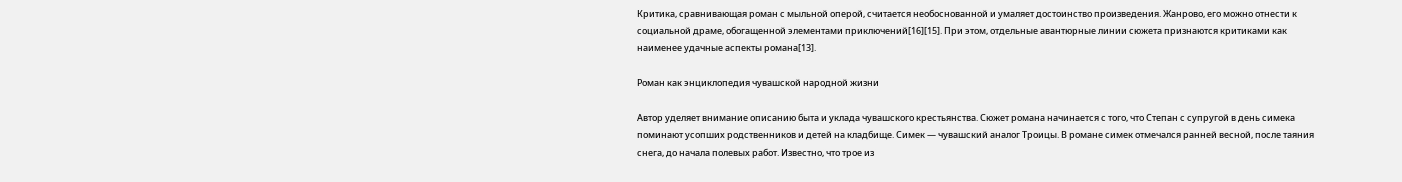Критика, сравнивающая роман с мыльной оперой, считается необоснованной и умаляет достоинство произведения. Жанрово, его можно отнести к социальной драме, обогащенной элементами приключений[16][15]. При этом, отдельные авантюрные линии сюжета признаются критиками как наименее удачные аспекты романа[13].

Роман как энциклопедия чувашской народной жизни

Автор уделяет внимание описанию быта и уклада чувашского крестьянства. Сюжет романа начинается с того, что Степан с супругой в день симека поминают усопших родственников и детей на кладбище. Симек — чувашский аналог Троицы. В романе симек отмечался ранней весной, после таяния снега, до начала полевых работ. Известно, что трое из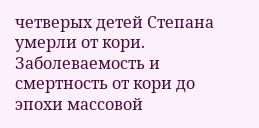четверых детей Степана умерли от кори. Заболеваемость и смертность от кори до эпохи массовой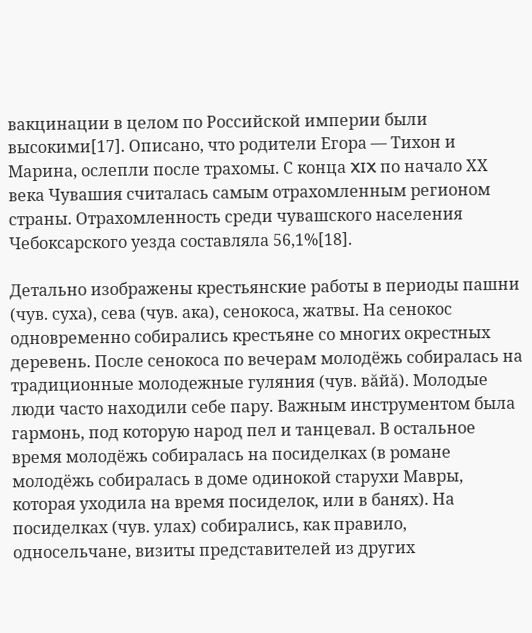вакцинации в целом по Российской империи были высокими[17]. Описано, что родители Егора — Тихон и Марина, ослепли после трахомы. С конца XIX по начало ХХ века Чувашия считалась самым отрахомленным регионом страны. Отрахомленность среди чувашского населения Чебоксарского уезда составляла 56,1%[18].

Детально изображены крестьянские работы в периоды пашни (чув. суха), сева (чув. ака), сенокоса, жатвы. На сенокос одновременно собирались крестьяне со многих окрестных деревень. После сенокоса по вечерам молодёжь собиралась на традиционные молодежные гуляния (чув. вăйă). Молодые люди часто находили себе пару. Важным инструментом была гармонь, под которую народ пел и танцевал. В остальное время молодёжь собиралась на посиделках (в романе молодёжь собиралась в доме одинокой старухи Мавры, которая уходила на время посиделок, или в банях). На посиделках (чув. улах) собирались, как правило, односельчане, визиты представителей из других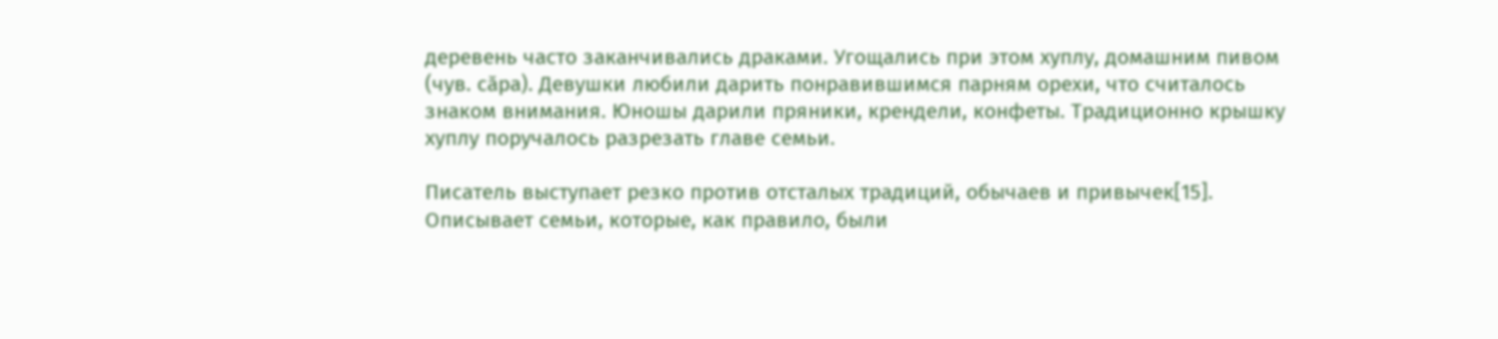деревень часто заканчивались драками. Угощались при этом хуплу, домашним пивом (чув. сӑра). Девушки любили дарить понравившимся парням орехи, что считалось знаком внимания. Юношы дарили пряники, крендели, конфеты. Традиционно крышку хуплу поручалось разрезать главе семьи.

Писатель выступает резко против отсталых традиций, обычаев и привычек[15]. Описывает семьи, которые, как правило, были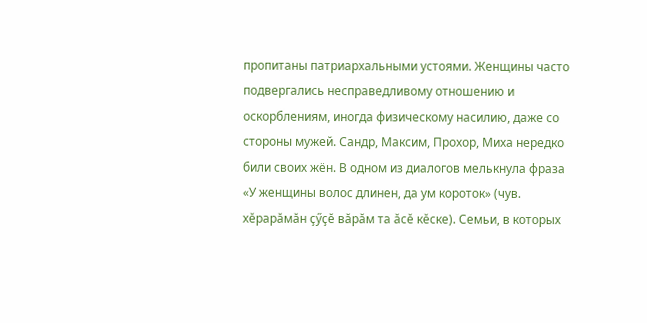пропитаны патриархальными устоями. Женщины часто подвергались несправедливому отношению и оскорблениям, иногда физическому насилию, даже со стороны мужей. Сандр, Максим, Прохор, Миха нередко били своих жён. В одном из диалогов мелькнула фраза «У женщины волос длинен, да ум короток» (чув. хӗрарӑмӑн ҫӳҫӗ вӑрӑм та ӑсӗ кӗске). Семьи, в которых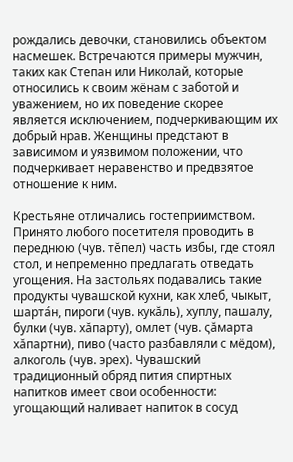рождались девочки, становились объектом насмешек. Встречаются примеры мужчин, таких как Степан или Николай, которые относились к своим жёнам с заботой и уважением, но их поведение скорее является исключением, подчеркивающим их добрый нрав. Женщины предстают в зависимом и уязвимом положении, что подчеркивает неравенство и предвзятое отношение к ним.

Крестьяне отличались гостеприимством. Принято любого посетителя проводить в переднюю (чув. тĕпел) часть избы, где стоял стол, и непременно предлагать отведать угощения. На застольях подавались такие продукты чувашской кухни, как хлеб, чыкыт, шарта́н, пироги (чув. кукăль), хуплу, пашалу, булки (чув. хăпарту), омлет (чув. ςăмарта хăпартни), пиво (часто разбавляли с мёдом), алкоголь (чув. эрех). Чувашский традиционный обряд пития спиртных напитков имеет свои особенности: угощающий наливает напиток в сосуд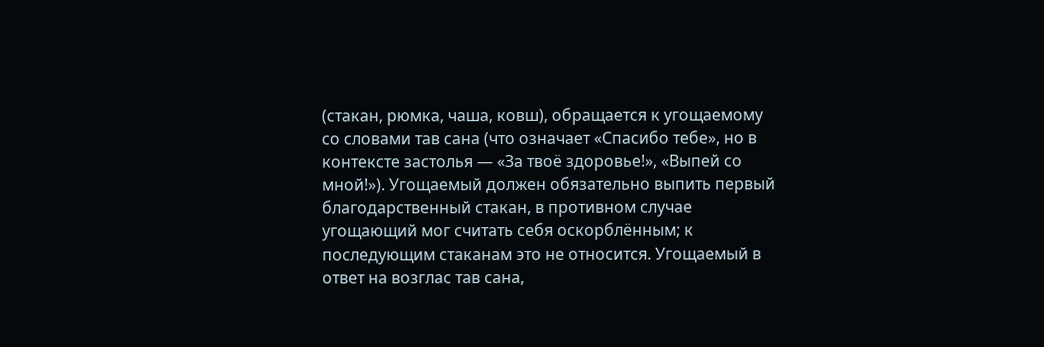(стакан, рюмка, чаша, ковш), обращается к угощаемому со словами тав сана (что означает «Спасибо тебе», но в контексте застолья — «За твоё здоровье!», «Выпей со мной!»). Угощаемый должен обязательно выпить первый благодарственный стакан, в противном случае угощающий мог считать себя оскорблённым; к последующим стаканам это не относится. Угощаемый в ответ на возглас тав сана,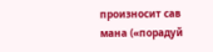произносит сав мана («порадуй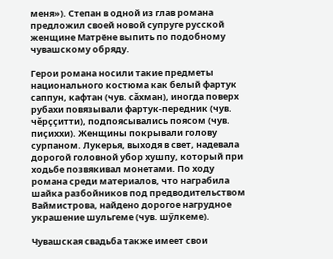меня»). Степан в одной из глав романа предложил своей новой супруге русской женщине Матрёне выпить по подобному чувашскому обряду.

Герои романа носили такие предметы национального костюма как белый фартук саппун, кафтан (чув. сăхман), иногда поверх рубахи повязывали фартук-передник (чув. чĕрççитти), подпоясывались поясом (чув. пиçиххи). Женщины покрывали голову сурпаном. Лукерья, выходя в свет, надевала дорогой головной убор хушпу, который при ходьбе позвякивал монетами. По ходу романа среди материалов, что награбила шайка разбойников под предводительством Ваймистрова, найдено дорогое нагрудное украшение шульгеме (чув. шӳлкеме).

Чувашская свадьба также имеет свои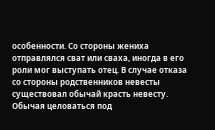особенности. Со стороны жениха отправлялся сват или сваха, иногда в его роли мог выступать отец. В случае отказа со стороны родственников невесты существовал обычай красть невесту. Обычая целоваться под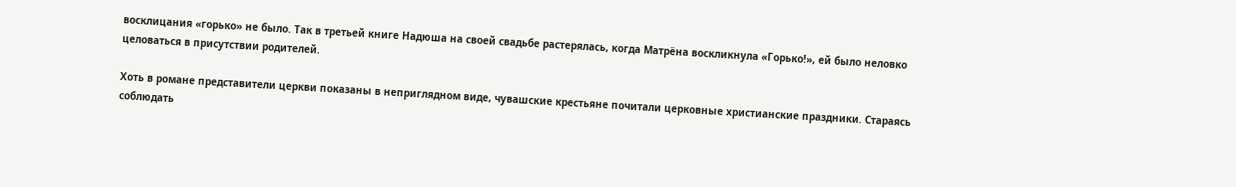восклицания «горько» не было. Так в третьей книге Надюша на своей свадьбе растерялась, когда Матрёна воскликнула «Горько!», ей было неловко целоваться в присутствии родителей.

Хоть в романе представители церкви показаны в неприглядном виде, чувашские крестьяне почитали церковные христианские праздники. Стараясь соблюдать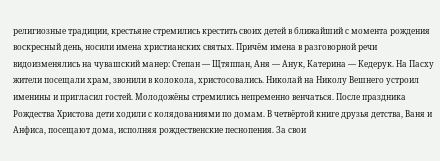религиозные традиции, крестьяне стремились крестить своих детей в ближайший с момента рождения воскресный день, носили имена христианских святых. Причём имена в разговорной речи видоизменялись на чувашский манер: Степан — Щтяппан, Аня — Анук, Катерина — Кедерук. На Пасху жители посещали храм, звонили в колокола, христосовались. Николай на Николу Вешнего устроил именины и пригласил гостей. Молодожёны стремились непременно венчаться. После праздника Рождества Христова дети ходили с колядованиями по домам. В четвёртой книге друзья детства, Ваня и Анфиса, посещают дома, исполняя рождественские песнопения. За свои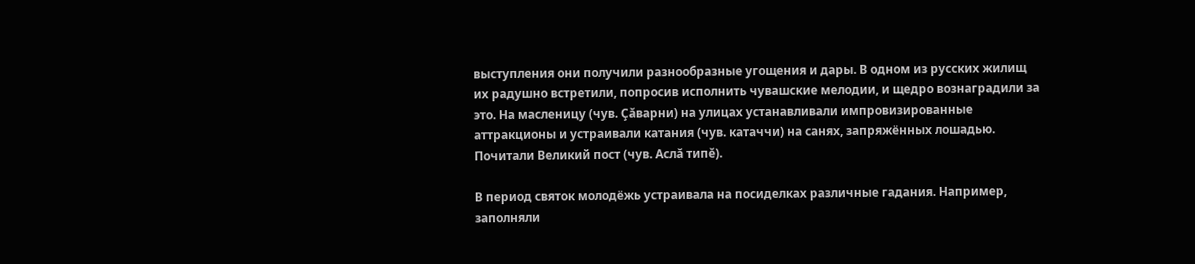выступления они получили разнообразные угощения и дары. В одном из русских жилищ их радушно встретили, попросив исполнить чувашские мелодии, и щедро вознаградили за это. На масленицу (чув. Çăварни) на улицах устанавливали импровизированные аттракционы и устраивали катания (чув. катаччи) на санях, запряжённых лошадью. Почитали Великий пост (чув. Аслă типĕ).

В период святок молодёжь устраивала на посиделках различные гадания. Например, заполняли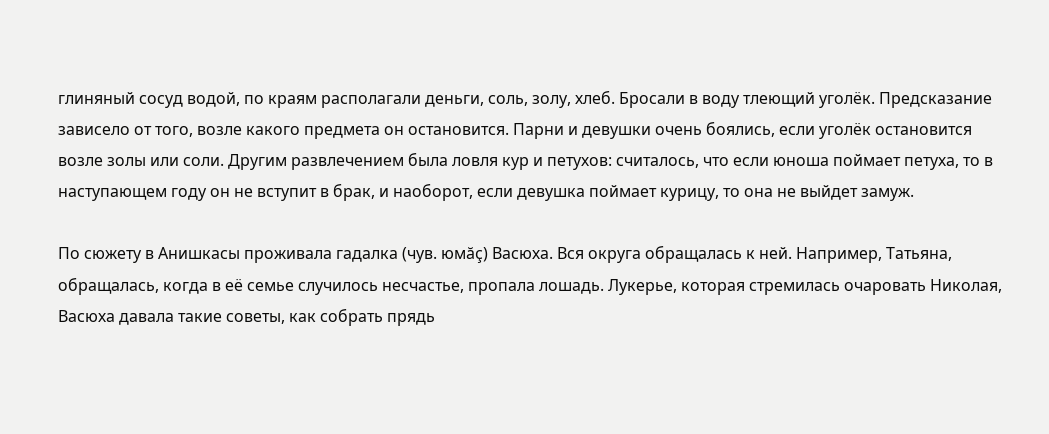глиняный сосуд водой, по краям располагали деньги, соль, золу, хлеб. Бросали в воду тлеющий уголёк. Предсказание зависело от того, возле какого предмета он остановится. Парни и девушки очень боялись, если уголёк остановится возле золы или соли. Другим развлечением была ловля кур и петухов: считалось, что если юноша поймает петуха, то в наступающем году он не вступит в брак, и наоборот, если девушка поймает курицу, то она не выйдет замуж.

По сюжету в Анишкасы проживала гадалка (чув. юмăç) Васюха. Вся округа обращалась к ней. Например, Татьяна, обращалась, когда в её семье случилось несчастье, пропала лошадь. Лукерье, которая стремилась очаровать Николая, Васюха давала такие советы, как собрать прядь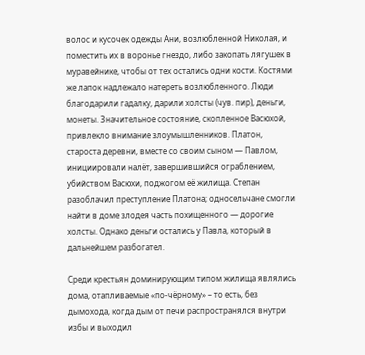волос и кусочек одежды Ани, возлюбленной Николая, и поместить их в воронье гнездо, либо закопать лягушек в муравейнике, чтобы от тех остались одни кости. Костями же лапок надлежало натереть возлюбленного. Люди благодарили гадалку, дарили холсты (чув. пир), деньги, монеты. Значительное состояние, скопленное Васюхой, привлекло внимание злоумышленников. Платон, староста деревни, вместе со своим сыном — Павлом, инициировали налёт, завершившийся ограблением, убийством Васюхи, поджогом её жилища. Степан разоблачил преступление Платона; односельчане смогли найти в доме злодея часть похищенного — дорогие холсты. Однако деньги остались у Павла, который в дальнейшем разбогател.

Среди крестьян доминирующим типом жилища являлись дома, отапливаемые «по-чёрному» – то есть, без дымохода, когда дым от печи распространялся внутри избы и выходил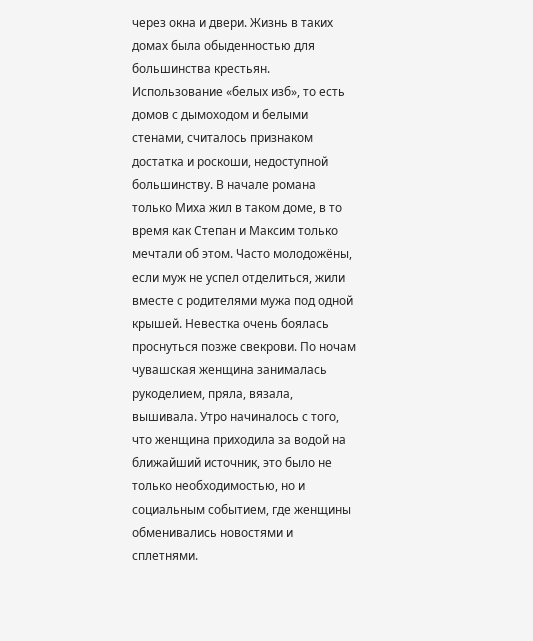через окна и двери. Жизнь в таких домах была обыденностью для большинства крестьян. Использование «белых изб», то есть домов с дымоходом и белыми стенами, считалось признаком достатка и роскоши, недоступной большинству. В начале романа только Миха жил в таком доме, в то время как Степан и Максим только мечтали об этом. Часто молодожёны, если муж не успел отделиться, жили вместе с родителями мужа под одной крышей. Невестка очень боялась проснуться позже свекрови. По ночам чувашская женщина занималась рукоделием, пряла, вязала, вышивала. Утро начиналось с того, что женщина приходила за водой на ближайший источник, это было не только необходимостью, но и социальным событием, где женщины обменивались новостями и сплетнями.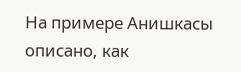На примере Анишкасы описано, как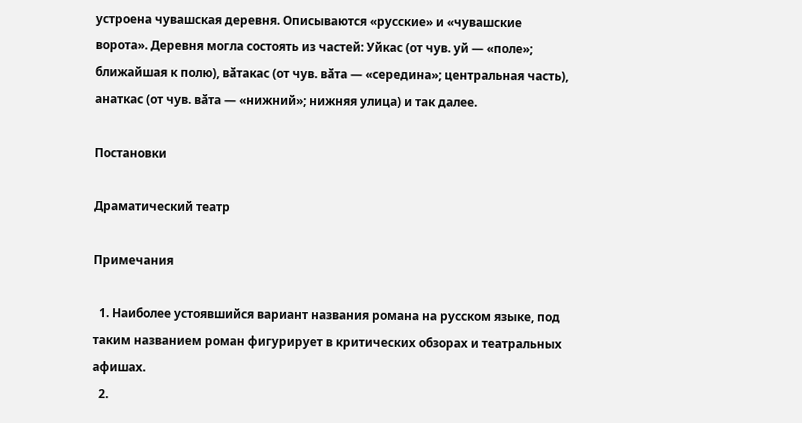устроена чувашская деревня. Описываются «русские» и «чувашские ворота». Деревня могла состоять из частей: Уйкас (от чув. уй — «поле»; ближайшая к полю), вӑтакас (от чув. вӑта — «середина»; центральная часть), анаткас (от чув. вӑта — «нижний»; нижняя улица) и так далее.

Постановки

Драматический театр

Примечания

  1. Наиболее устоявшийся вариант названия романа на русском языке, под таким названием роман фигурирует в критических обзорах и театральных афишах.
  2.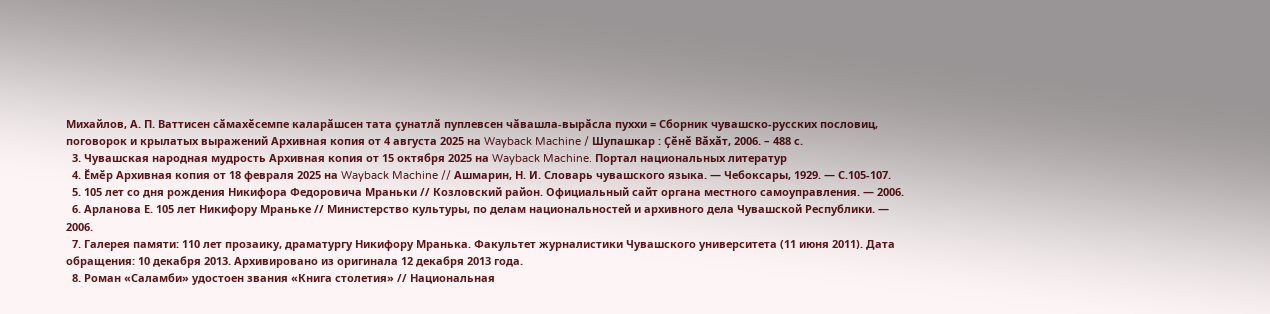Михайлов, А. П. Ваттисен сӑмахӗсемпе каларӑшсен тата ҫунатлӑ пуплевсен чӑвашла-вырӑсла пуххи = Сборник чувашско-русских пословиц, поговорок и крылатых выражений Архивная копия от 4 августа 2025 на Wayback Machine / Шупашкар : Ҫӗнӗ Вӑхӑт, 2006. – 488 с.
  3. Чувашская народная мудрость Архивная копия от 15 октября 2025 на Wayback Machine. Портал национальных литератур
  4. Ӗмӗр Архивная копия от 18 февраля 2025 на Wayback Machine // Ашмарин, Н. И. Словарь чувашского языка. — Чебоксары, 1929. — С.105-107.
  5. 105 лет со дня рождения Никифора Федоровича Мраньки // Козловский район. Официальный сайт органа местного самоуправления. — 2006.
  6. Арланова Е. 105 лет Никифору Мраньке // Министерство культуры, по делам национальностей и архивного дела Чувашской Республики. — 2006.
  7. Галерея памяти: 110 лет прозаику, драматургу Никифору Мранька. Факультет журналистики Чувашского университета (11 июня 2011). Дата обращения: 10 декабря 2013. Архивировано из оригинала 12 декабря 2013 года.
  8. Роман «Саламби» удостоен звания «Книга столетия» // Национальная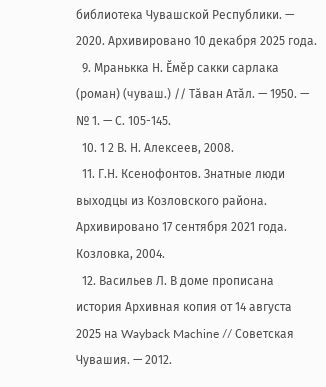библиотека Чувашской Республики. — 2020. Архивировано 10 декабря 2025 года.
  9. Мранькка Н. Ĕмĕр сакки сарлака (роман) (чуваш.) // Тӑван Атӑл. — 1950. — № 1. — С. 105-145.
  10. 1 2 В. Н. Алексеев, 2008.
  11. Г.Н. Ксенофонтов. Знатные люди выходцы из Козловского района. Архивировано 17 сентября 2021 года. Козловка, 2004.
  12. Васильев Л. В доме прописана история Архивная копия от 14 августа 2025 на Wayback Machine // Советская Чувашия. — 2012.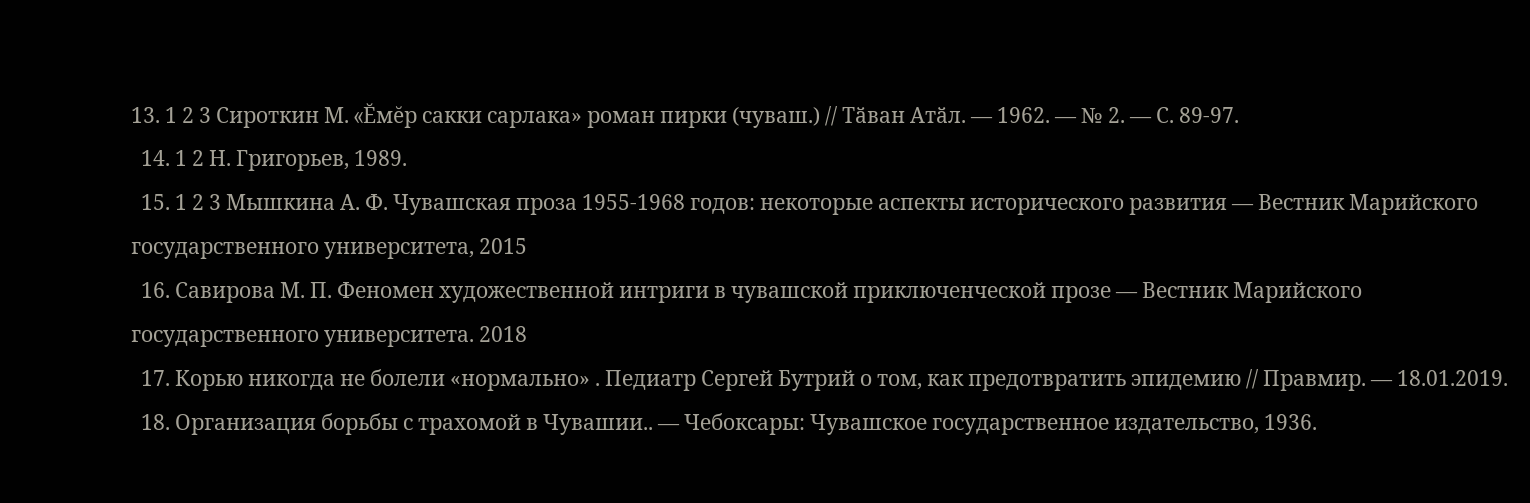13. 1 2 3 Сироткин М. «Ĕмĕр сакки сарлака» роман пирки (чуваш.) // Тӑван Атӑл. — 1962. — № 2. — С. 89-97.
  14. 1 2 Н. Григорьев, 1989.
  15. 1 2 3 Мышкина А. Ф. Чувашская проза 1955-1968 годов: некоторые аспекты исторического развития — Вестник Марийского государственного университета, 2015
  16. Савирова М. П. Феномен художественной интриги в чувашской приключенческой прозе — Вестник Марийского государственного университета. 2018
  17. Корью никогда не болели «нормально» . Педиатр Сергей Бутрий о том, как предотвратить эпидемию // Правмир. — 18.01.2019.
  18. Организация борьбы с трахомой в Чувашии.. — Чебоксары: Чувашское государственное издательство, 1936.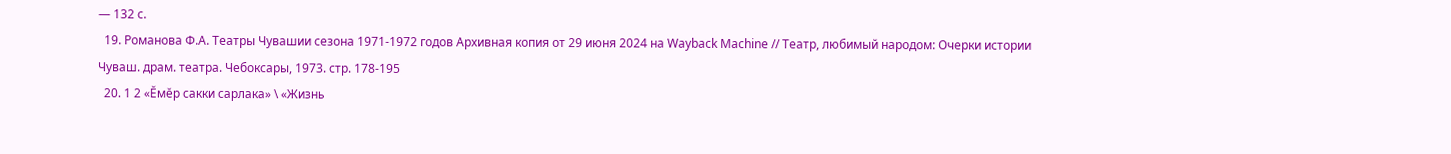— 132 с.
  19. Романова Ф.А. Театры Чувашии сезона 1971-1972 годов Архивная копия от 29 июня 2024 на Wayback Machine // Театр, любимый народом: Очерки истории Чуваш. драм. театра. Чебоксары, 1973. стр. 178-195
  20. 1 2 «Ĕмĕр сакки сарлака» \ «Жизнь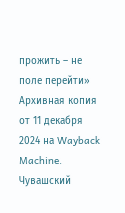прожить – не поле перейти» Архивная копия от 11 декабря 2024 на Wayback Machine. Чувашский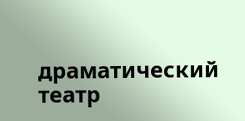драматический театр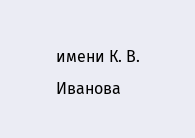имени К. В. Иванова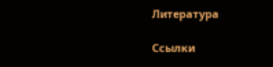Литература

Ссылки